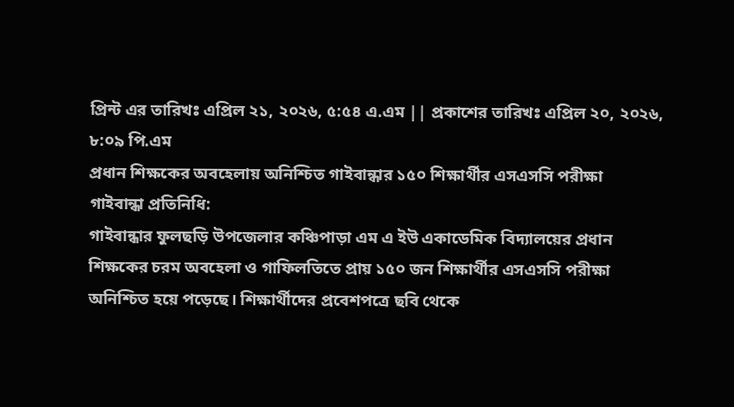প্রিন্ট এর তারিখঃ এপ্রিল ২১, ২০২৬, ৫:৫৪ এ.এম || প্রকাশের তারিখঃ এপ্রিল ২০, ২০২৬, ৮:০৯ পি.এম
প্রধান শিক্ষকের অবহেলায় অনিশ্চিত গাইবান্ধার ১৫০ শিক্ষার্থীর এসএসসি পরীক্ষা
গাইবান্ধা প্রতিনিধি:
গাইবান্ধার ফুলছড়ি উপজেলার কঞ্চিপাড়া এম এ ইউ একাডেমিক বিদ্যালয়ের প্রধান শিক্ষকের চরম অবহেলা ও গাফিলতিতে প্রায় ১৫০ জন শিক্ষার্থীর এসএসসি পরীক্ষা অনিশ্চিত হয়ে পড়েছে। শিক্ষার্থীদের প্রবেশপত্রে ছবি থেকে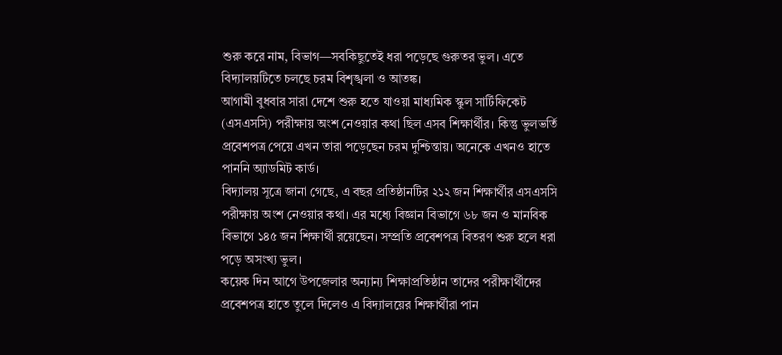শুরু করে নাম, বিভাগ—সবকিছুতেই ধরা পড়েছে গুরুতর ভুল। এতে বিদ্যালয়টিতে চলছে চরম বিশৃঙ্খলা ও আতঙ্ক।
আগামী বুধবার সারা দেশে শুরু হতে যাওয়া মাধ্যমিক স্কুল সার্টিফিকেট (এসএসসি) পরীক্ষায় অংশ নেওয়ার কথা ছিল এসব শিক্ষার্থীর। কিন্তু ভুলভর্তি প্রবেশপত্র পেয়ে এখন তারা পড়েছেন চরম দুশ্চিন্তায়। অনেকে এখনও হাতে পাননি অ্যাডমিট কার্ড।
বিদ্যালয় সূত্রে জানা গেছে, এ বছর প্রতিষ্ঠানটির ২১২ জন শিক্ষার্থীর এসএসসি পরীক্ষায় অংশ নেওয়ার কথা। এর মধ্যে বিজ্ঞান বিভাগে ৬৮ জন ও মানবিক বিভাগে ১৪৫ জন শিক্ষার্থী রয়েছেন। সম্প্রতি প্রবেশপত্র বিতরণ শুরু হলে ধরা পড়ে অসংখ্য ভুল।
কয়েক দিন আগে উপজেলার অন্যান্য শিক্ষাপ্রতিষ্ঠান তাদের পরীক্ষার্থীদের প্রবেশপত্র হাতে তুলে দিলেও এ বিদ্যালয়ের শিক্ষার্থীরা পান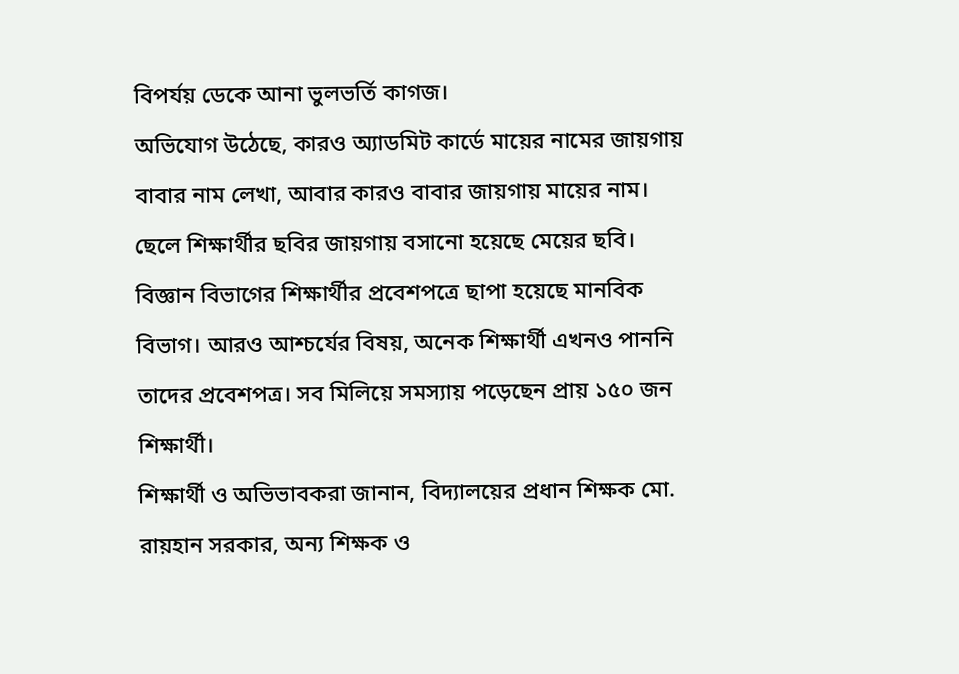বিপর্যয় ডেকে আনা ভুলভর্তি কাগজ।
অভিযোগ উঠেছে, কারও অ্যাডমিট কার্ডে মায়ের নামের জায়গায় বাবার নাম লেখা, আবার কারও বাবার জায়গায় মায়ের নাম। ছেলে শিক্ষার্থীর ছবির জায়গায় বসানো হয়েছে মেয়ের ছবি। বিজ্ঞান বিভাগের শিক্ষার্থীর প্রবেশপত্রে ছাপা হয়েছে মানবিক বিভাগ। আরও আশ্চর্যের বিষয়, অনেক শিক্ষার্থী এখনও পাননি তাদের প্রবেশপত্র। সব মিলিয়ে সমস্যায় পড়েছেন প্রায় ১৫০ জন শিক্ষার্থী।
শিক্ষার্থী ও অভিভাবকরা জানান, বিদ্যালয়ের প্রধান শিক্ষক মো. রায়হান সরকার, অন্য শিক্ষক ও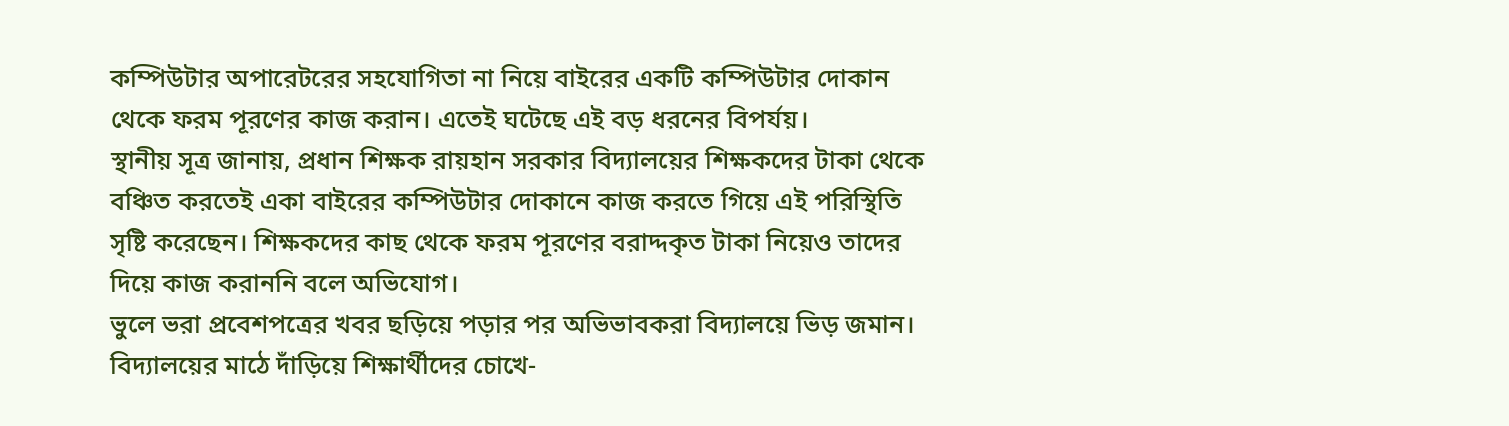কম্পিউটার অপারেটরের সহযোগিতা না নিয়ে বাইরের একটি কম্পিউটার দোকান থেকে ফরম পূরণের কাজ করান। এতেই ঘটেছে এই বড় ধরনের বিপর্যয়।
স্থানীয় সূত্র জানায়, প্রধান শিক্ষক রায়হান সরকার বিদ্যালয়ের শিক্ষকদের টাকা থেকে বঞ্চিত করতেই একা বাইরের কম্পিউটার দোকানে কাজ করতে গিয়ে এই পরিস্থিতি সৃষ্টি করেছেন। শিক্ষকদের কাছ থেকে ফরম পূরণের বরাদ্দকৃত টাকা নিয়েও তাদের দিয়ে কাজ করাননি বলে অভিযোগ।
ভুলে ভরা প্রবেশপত্রের খবর ছড়িয়ে পড়ার পর অভিভাবকরা বিদ্যালয়ে ভিড় জমান। বিদ্যালয়ের মাঠে দাঁড়িয়ে শিক্ষার্থীদের চোখে-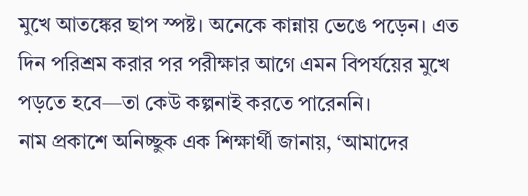মুখে আতঙ্কের ছাপ স্পষ্ট। অনেকে কান্নায় ভেঙে পড়েন। এত দিন পরিশ্রম করার পর পরীক্ষার আগে এমন বিপর্যয়ের মুখে পড়তে হবে—তা কেউ কল্পনাই করতে পারেননি।
নাম প্রকাশে অনিচ্ছুক এক শিক্ষার্থী জানায়, ‘আমাদের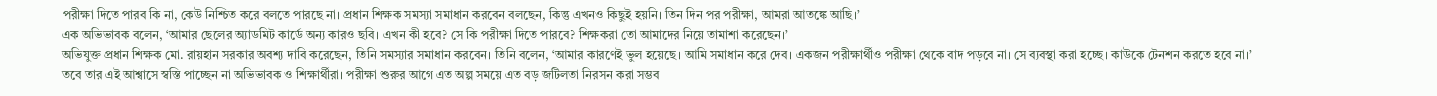পরীক্ষা দিতে পারব কি না, কেউ নিশ্চিত করে বলতে পারছে না। প্রধান শিক্ষক সমস্যা সমাধান করবেন বলছেন, কিন্তু এখনও কিছুই হয়নি। তিন দিন পর পরীক্ষা, আমরা আতঙ্কে আছি।’
এক অভিভাবক বলেন, ‘আমার ছেলের অ্যাডমিট কার্ডে অন্য কারও ছবি। এখন কী হবে? সে কি পরীক্ষা দিতে পারবে? শিক্ষকরা তো আমাদের নিয়ে তামাশা করেছেন।’
অভিযুক্ত প্রধান শিক্ষক মো. রায়হান সরকার অবশ্য দাবি করেছেন, তিনি সমস্যার সমাধান করবেন। তিনি বলেন, ‘আমার কারণেই ভুল হয়েছে। আমি সমাধান করে দেব। একজন পরীক্ষার্থীও পরীক্ষা থেকে বাদ পড়বে না। সে ব্যবস্থা করা হচ্ছে। কাউকে টেনশন করতে হবে না।’
তবে তার এই আশ্বাসে স্বস্তি পাচ্ছেন না অভিভাবক ও শিক্ষার্থীরা। পরীক্ষা শুরুর আগে এত অল্প সময়ে এত বড় জটিলতা নিরসন করা সম্ভব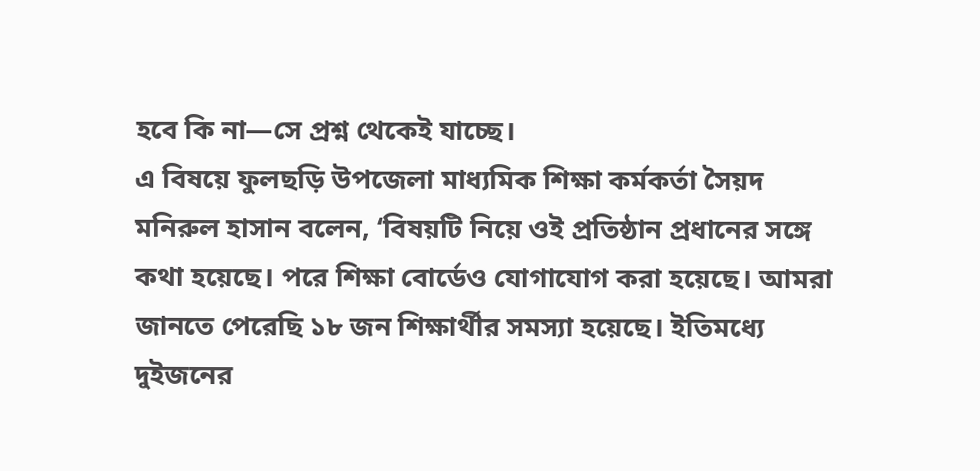হবে কি না—সে প্রশ্ন থেকেই যাচ্ছে।
এ বিষয়ে ফুলছড়ি উপজেলা মাধ্যমিক শিক্ষা কর্মকর্তা সৈয়দ মনিরুল হাসান বলেন, ‘বিষয়টি নিয়ে ওই প্রতিষ্ঠান প্রধানের সঙ্গে কথা হয়েছে। পরে শিক্ষা বোর্ডেও যোগাযোগ করা হয়েছে। আমরা জানতে পেরেছি ১৮ জন শিক্ষার্থীর সমস্যা হয়েছে। ইতিমধ্যে দুইজনের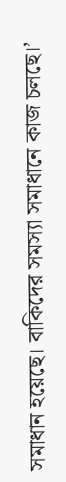সমাধান হয়েছে। বাকিদের সমস্যা সমাধানে কাজ চলছে।’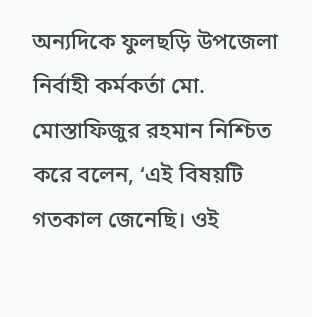অন্যদিকে ফুলছড়ি উপজেলা নির্বাহী কর্মকর্তা মো. মোস্তাফিজুর রহমান নিশ্চিত করে বলেন, ‘এই বিষয়টি গতকাল জেনেছি। ওই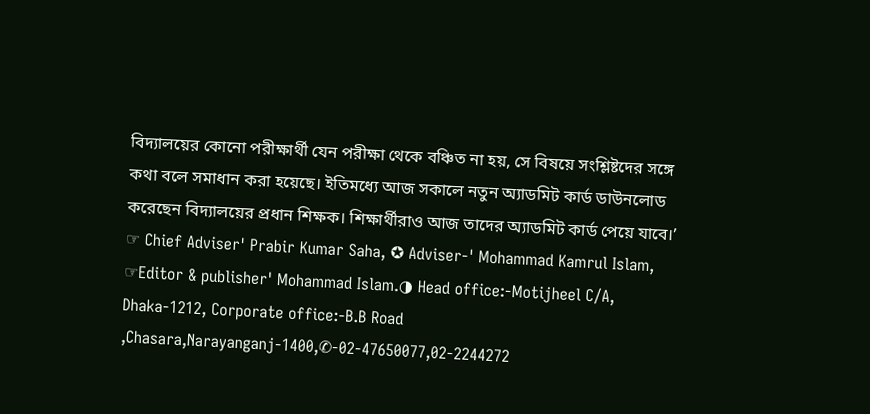বিদ্যালয়ের কোনো পরীক্ষার্থী যেন পরীক্ষা থেকে বঞ্চিত না হয়, সে বিষয়ে সংশ্লিষ্টদের সঙ্গে কথা বলে সমাধান করা হয়েছে। ইতিমধ্যে আজ সকালে নতুন অ্যাডমিট কার্ড ডাউনলোড করেছেন বিদ্যালয়ের প্রধান শিক্ষক। শিক্ষার্থীরাও আজ তাদের অ্যাডমিট কার্ড পেয়ে যাবে।’
☞ Chief Adviser' Prabir Kumar Saha, ✪ Adviser-' Mohammad Kamrul Islam, ☞Editor & publisher' Mohammad Islam.◑ Head office:-Motijheel C/A, Dhaka-1212, Corporate office:-B.B Road ,Chasara,Narayanganj-1400,✆-02-47650077,02-2244272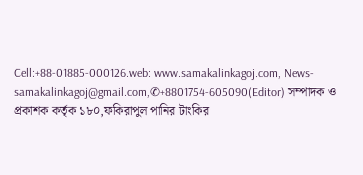Cell:+88-01885-000126.web: www.samakalinkagoj.com, News-samakalinkagoj@gmail.com,✆+8801754-605090(Editor) সম্পাদক ও প্রকাশক কর্তৃক ১৮০,ফকিরাপুল পানির টাংকির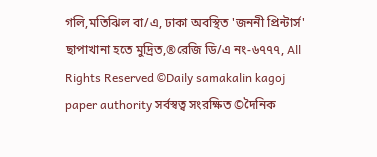গলি,মতিঝিল বা/এ, ঢাকা অবস্থিত 'জননী প্রিন্টার্স' ছাপাখানা হতে মুদ্রিত,®রেজি ডি/এ নং-৬৭৭৭, All Rights Reserved ©Daily samakalin kagoj paper authority সর্বস্বত্ব সংরক্ষিত ©দৈনিক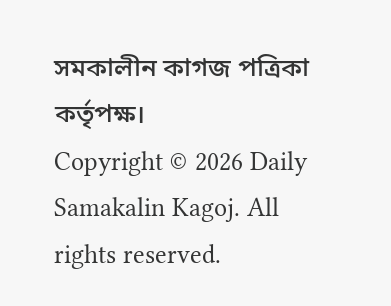সমকালীন কাগজ পত্রিকা কর্তৃপক্ষ।
Copyright © 2026 Daily Samakalin Kagoj. All rights reserved.